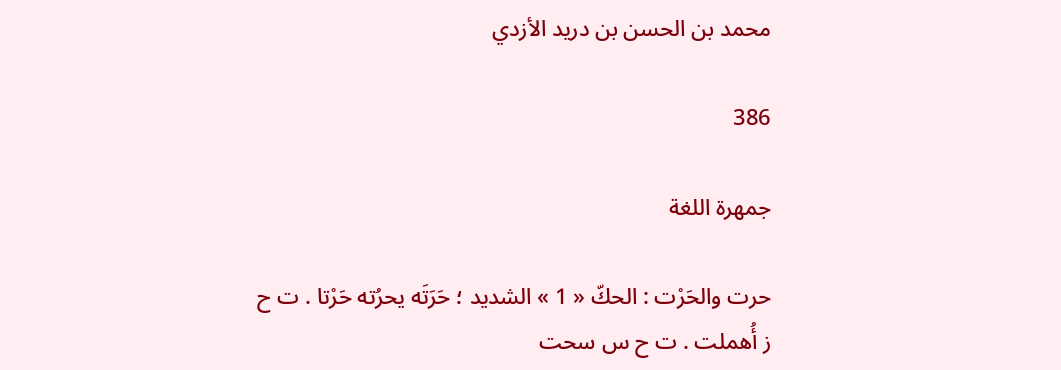محمد بن الحسن بن دريد الأزدي

386

جمهرة اللغة

حرت والحَرْت : الحكّ « 1 » الشديد ؛ حَرَتَه يحرُته حَرْتا . ت ح ز أُهملت . ت ح س سحت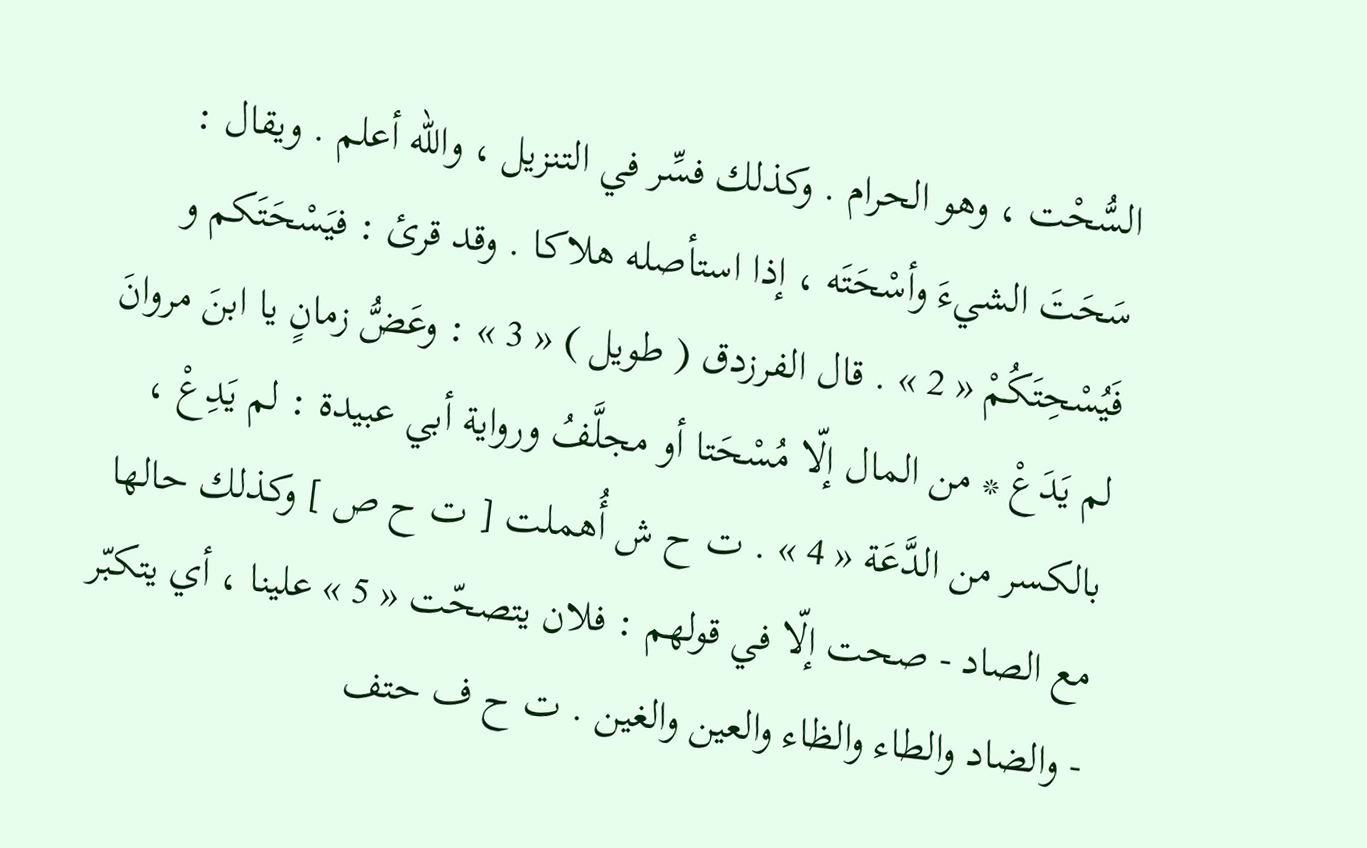السُّحْت ، وهو الحرام . وكذلك فسِّر في التنزيل ، واللّه أعلم . ويقال : سَحَتَ الشيءَ وأسْحَتَه ، إذا استأصله هلاكا . وقد قرئ : فيَسْحَتَكم و فَيُسْحِتَكُمْ « 2 » . قال الفرزدق ( طويل ) « 3 » : وعَضُّ زمانٍ يا ابنَ مروانَ لم يَدَعْ * من المال إلّا مُسْحَتا أو مجلَّفُ ورواية أبي عبيدة : لم يَدِعْ ، بالكسر من الدَّعَة « 4 » . ت ح ش أُهملت [ ت ح ص ] وكذلك حالها مع الصاد - صحت إلّا في قولهم : فلان يتصحّت « 5 » علينا ، أي يتكبّر - والضاد والطاء والظاء والعين والغين . ت ح ف حتف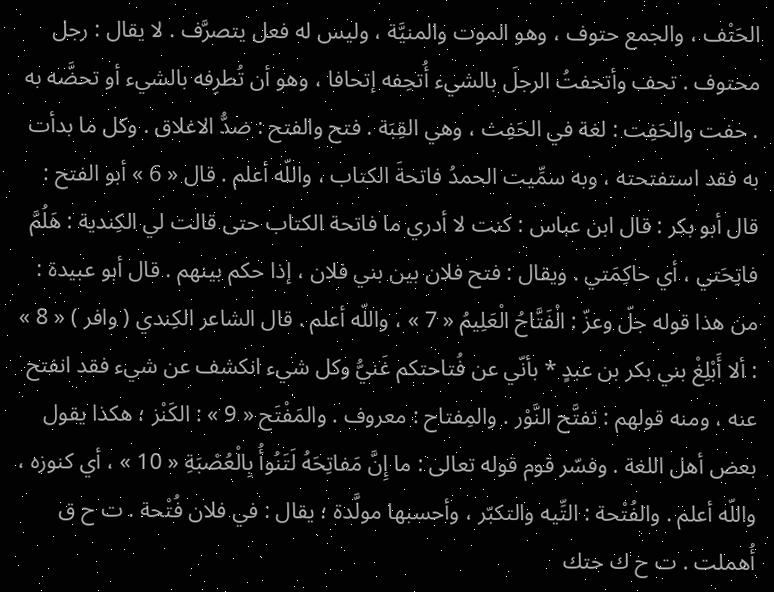الحَتْف ، والجمع حتوف ، وهو الموت والمنيَّة ، وليس له فعل يتصرَّف . لا يقال : رجل محتوف . تحف وأتحفتُ الرجلَ بالشيء أُتحِفه إتحافا ، وهو أن تُطرِفه بالشيء أو تحضَّه به . حفت والحَفِت : لغة في الحَفِث ، وهي القِبَة . فتح والفتح : ضدُّ الاغلاق . وكل ما بدأت به فقد استفتحته ، وبه سمِّيت الحمدُ فاتحةَ الكتاب ، واللّه أعلم . قال « 6 » أبو الفتح : قال أبو بكر : قال ابن عباس : كنت لا أدري ما فاتحة الكتاب حتى قالت لي الكِندية : هَلُمَّ فاتِحَتي ، أي حاكِمَتي . ويقال : فتح فلان بين بني فلان ، إذا حكم بينهم . قال أبو عبيدة : من هذا قوله جلّ وعزّ : الْفَتَّاحُ الْعَلِيمُ « 7 » ، واللّه أعلم . قال الشاعر الكِندي ( وافر ) « 8 » : ألا أَبْلِغْ بني بكر بن عبدٍ * بأنّي عن فُتاحتكم غَنيُّ وكل شيء انكشف عن شيء فقد انفتح عنه ، ومنه قولهم : تفتَّح النَّوْر . والمِفتاح : معروف . والمَفْتَح « 9 » : الكَنْز ؛ هكذا يقول بعض أهل اللغة . وفسّر قوم قوله تعالى : ما إِنَّ مَفاتِحَهُ لَتَنُوأُ بِالْعُصْبَةِ « 10 » ، أي كنوزه ، واللّه أعلم . والفُتْحة : التِّيه والتكبّر ، وأحسبها مولَّدة ؛ يقال : في فلان فُتْحة . ت ح ق أُهملت . ت ح ك حتك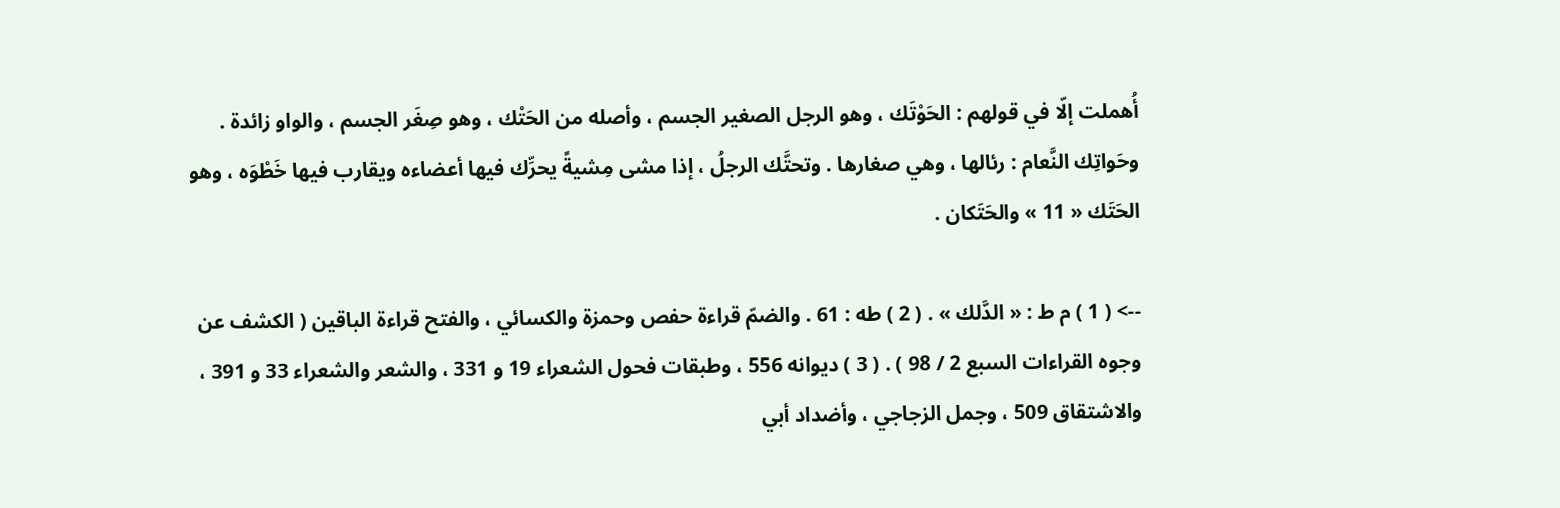أُهملت إلّا في قولهم : الحَوْتَك ، وهو الرجل الصغير الجسم ، وأصله من الحَتْك ، وهو صِغَر الجسم ، والواو زائدة . وحَواتِك النَّعام : رئالها ، وهي صغارها . وتحتَّك الرجلُ ، إذا مشى مِشيةً يحرِّك فيها أعضاءه ويقارب فيها خَطْوَه ، وهو الحَتَك « 11 » والحَتَكان .

--> ( 1 ) م ط : « الدَّلك » . ( 2 ) طه : 61 . والضمّ قراءة حفص وحمزة والكسائي ، والفتح قراءة الباقين ( الكشف عن وجوه القراءات السبع 2 / 98 ) . ( 3 ) ديوانه 556 ، وطبقات فحول الشعراء 19 و 331 ، والشعر والشعراء 33 و 391 ، والاشتقاق 509 ، وجمل الزجاجي ، وأضداد أبي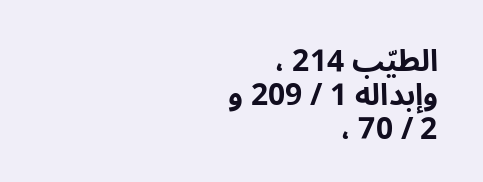الطيّب 214 ، وإبداله 1 / 209 و 2 / 70 ،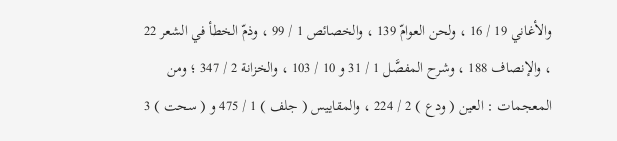والأغاني 19 / 16 ، ولحن العوامّ 139 ، والخصائص 1 / 99 ، وذمّ الخطأ في الشعر 22 ، والإنصاف 188 ، وشرح المفصَّل 1 / 31 و 10 / 103 ، والخزانة 2 / 347 ؛ ومن المعجمات : العين ( ودع ) 2 / 224 ، والمقاييس ( جلف ) 1 / 475 و ( سحت ) 3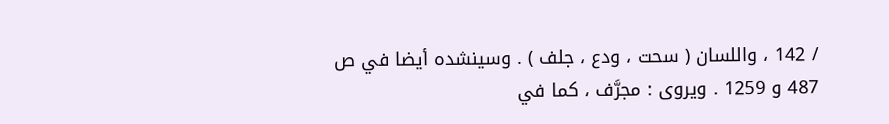/ 142 ، واللسان ( سحت ، ودع ، جلف ) . وسينشده أيضا في ص 487 و 1259 . ويروى : مجرَّف ، كما في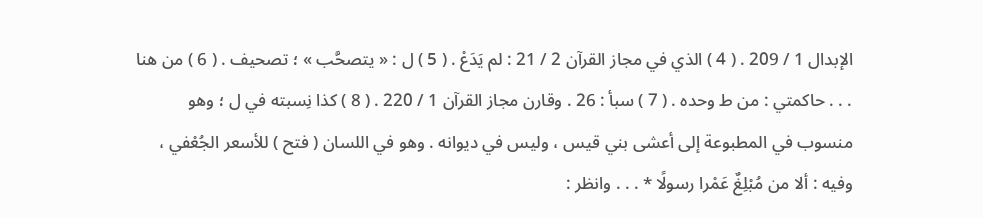الإبدال 1 / 209 . ( 4 ) الذي في مجاز القرآن 2 / 21 : لم يَدَعْ . ( 5 ) ل : « يتصحَّب » ؛ تصحيف . ( 6 ) من هنا . . . حاكمتي : من ط وحده . ( 7 ) سبأ : 26 . وقارن مجاز القرآن 1 / 220 . ( 8 ) كذا نِسبته في ل ؛ وهو منسوب في المطبوعة إلى أعشى بني قيس ، وليس في ديوانه . وهو في اللسان ( فتح ) للأسعر الجُعْفي ، وفيه : ألا من مُبْلِغٌ عَمْرا رسولًا * . . . وانظر :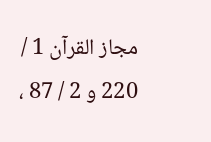مجاز القرآن 1 / 220 و 2 / 87 ،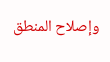وإصلاح المنطق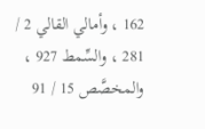162 ، وأمالي القالي 2 / 281 ، والسِّمط 927 ، والمخصَّص 15 / 91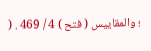؛ والمقاييس ( فتح ) 4 / 469 . (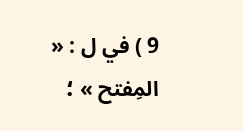9 ) في ل : « المِفتح » ؛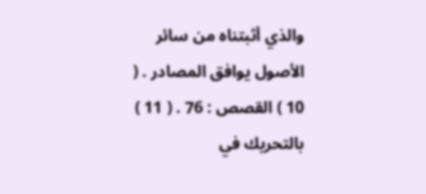والذي أثبتناه من سائر الأصول يوافق المصادر . ( 10 ) القصص : 76 . ( 11 ) بالتحريك في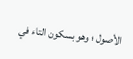الأصول ؛ وهو بسكون التاء في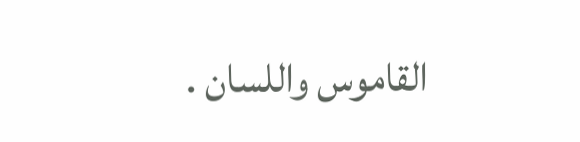القاموس واللسان .